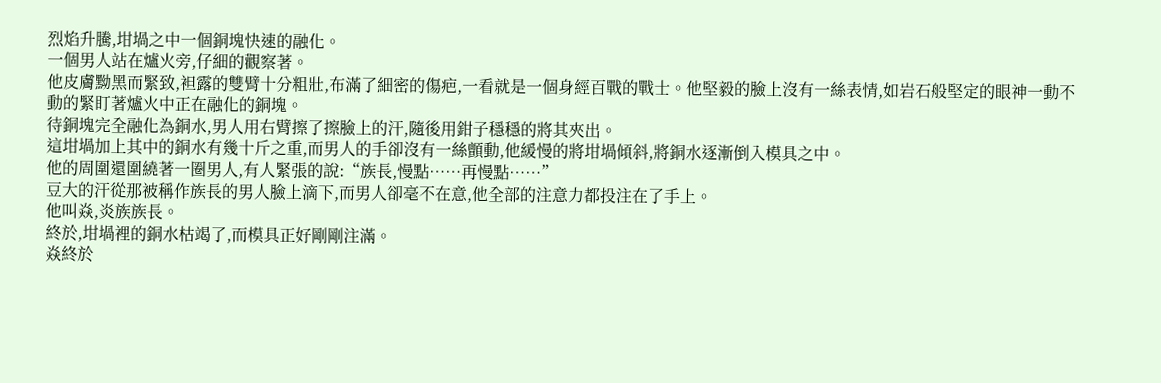烈焰升騰,坩堝之中一個銅塊快速的融化。
一個男人站在爐火旁,仔細的觀察著。
他皮膚黝黑而緊致,袒露的雙臂十分粗壯,布滿了細密的傷疤,一看就是一個身經百戰的戰士。他堅毅的臉上沒有一絲表情,如岩石般堅定的眼神一動不動的緊盯著爐火中正在融化的銅塊。
待銅塊完全融化為銅水,男人用右臂擦了擦臉上的汗,隨後用鉗子穩穩的將其夾出。
這坩堝加上其中的銅水有幾十斤之重,而男人的手卻沒有一絲顫動,他緩慢的將坩堝傾斜,將銅水逐漸倒入模具之中。
他的周圍還圍繞著一圈男人,有人緊張的說:“族長,慢點……再慢點……”
豆大的汗從那被稱作族長的男人臉上滴下,而男人卻毫不在意,他全部的注意力都投注在了手上。
他叫焱,炎族族長。
終於,坩堝裡的銅水枯竭了,而模具正好剛剛注滿。
焱終於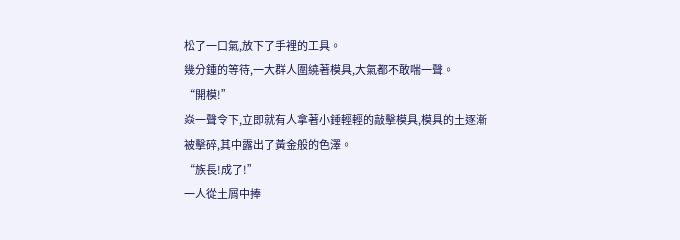松了一口氣,放下了手裡的工具。
幾分鍾的等待,一大群人圍繞著模具,大氣都不敢喘一聲。
“開模!”
焱一聲令下,立即就有人拿著小錘輕輕的敲擊模具,模具的土逐漸被擊碎,其中露出了黃金般的色澤。
“族長!成了!”
一人從土屑中捧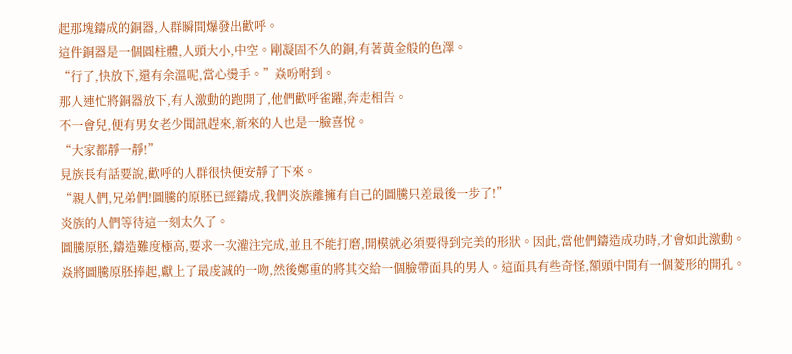起那塊鑄成的銅器,人群瞬間爆發出歡呼。
這件銅器是一個圓柱體,人頭大小,中空。剛凝固不久的銅,有著黃金般的色澤。
“行了,快放下,還有余溫呢,當心燙手。”焱吩咐到。
那人連忙將銅器放下,有人激動的跑開了,他們歡呼雀躍,奔走相告。
不一會兒,便有男女老少聞訊趕來,新來的人也是一臉喜悅。
“大家都靜一靜!”
見族長有話要說,歡呼的人群很快便安靜了下來。
“親人們,兄弟們!圖騰的原胚已經鑄成,我們炎族離擁有自己的圖騰只差最後一步了!”
炎族的人們等待這一刻太久了。
圖騰原胚,鑄造難度極高,要求一次灌注完成,並且不能打磨,開模就必須要得到完美的形狀。因此,當他們鑄造成功時,才會如此激動。
焱將圖騰原胚捧起,獻上了最虔誠的一吻,然後鄭重的將其交給一個臉帶面具的男人。這面具有些奇怪,額頭中間有一個菱形的開孔。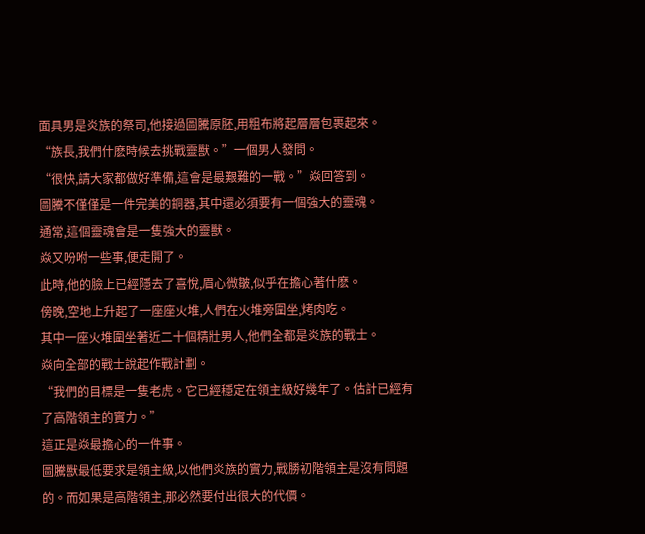面具男是炎族的祭司,他接過圖騰原胚,用粗布將起層層包裹起來。
“族長,我們什麽時候去挑戰靈獸。”一個男人發問。
“很快,請大家都做好準備,這會是最艱難的一戰。”焱回答到。
圖騰不僅僅是一件完美的銅器,其中還必須要有一個強大的靈魂。
通常,這個靈魂會是一隻強大的靈獸。
焱又吩咐一些事,便走開了。
此時,他的臉上已經隱去了喜悅,眉心微皺,似乎在擔心著什麽。
傍晚,空地上升起了一座座火堆,人們在火堆旁圍坐,烤肉吃。
其中一座火堆圍坐著近二十個精壯男人,他們全都是炎族的戰士。
焱向全部的戰士說起作戰計劃。
“我們的目標是一隻老虎。它已經穩定在領主級好幾年了。估計已經有了高階領主的實力。”
這正是焱最擔心的一件事。
圖騰獸最低要求是領主級,以他們炎族的實力,戰勝初階領主是沒有問題的。而如果是高階領主,那必然要付出很大的代價。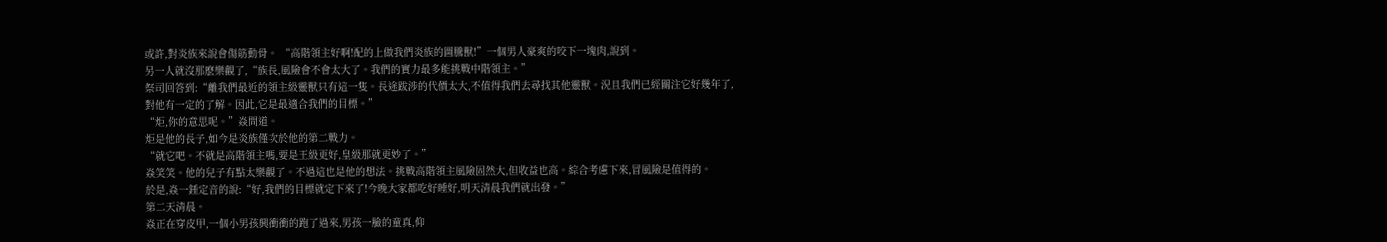或許,對炎族來說會傷筋動骨。 “高階領主好啊!配的上做我們炎族的圖騰獸!”一個男人豪爽的咬下一塊肉,說到。
另一人就沒那麽樂觀了,“族長,風險會不會太大了。我們的實力最多能挑戰中階領主。”
祭司回答到:“離我們最近的領主級靈獸只有這一隻。長途跋涉的代價太大,不值得我們去尋找其他靈獸。況且我們已經關注它好幾年了,對他有一定的了解。因此,它是最適合我們的目標。”
“炬,你的意思呢。”焱問道。
炬是他的長子,如今是炎族僅次於他的第二戰力。
“就它吧。不就是高階領主嗎,要是王級更好,皇級那就更妙了。”
焱笑笑。他的兒子有點太樂觀了。不過這也是他的想法。挑戰高階領主風險固然大,但收益也高。綜合考慮下來,冒風險是值得的。
於是,焱一錘定音的說:“好,我們的目標就定下來了!今晚大家都吃好睡好,明天清晨我們就出發。”
第二天清晨。
焱正在穿皮甲,一個小男孩興衝衝的跑了過來,男孩一臉的童真,仰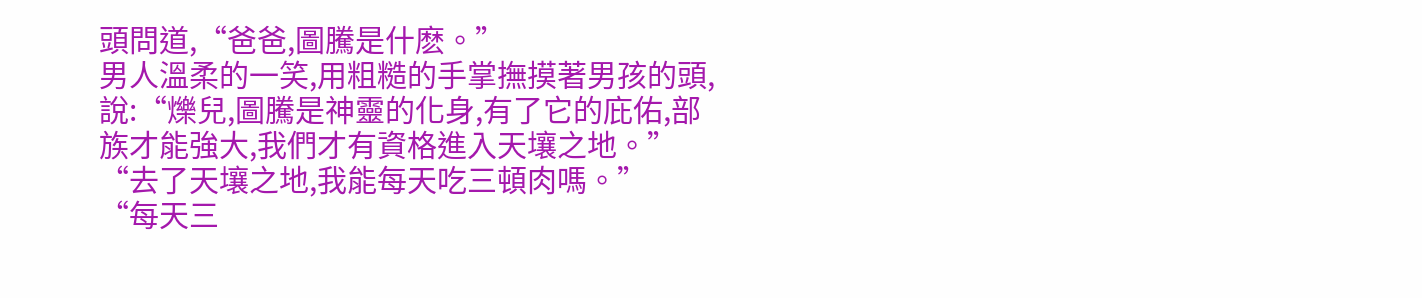頭問道,“爸爸,圖騰是什麽。”
男人溫柔的一笑,用粗糙的手掌撫摸著男孩的頭,說:“爍兒,圖騰是神靈的化身,有了它的庇佑,部族才能強大,我們才有資格進入天壤之地。”
“去了天壤之地,我能每天吃三頓肉嗎。”
“每天三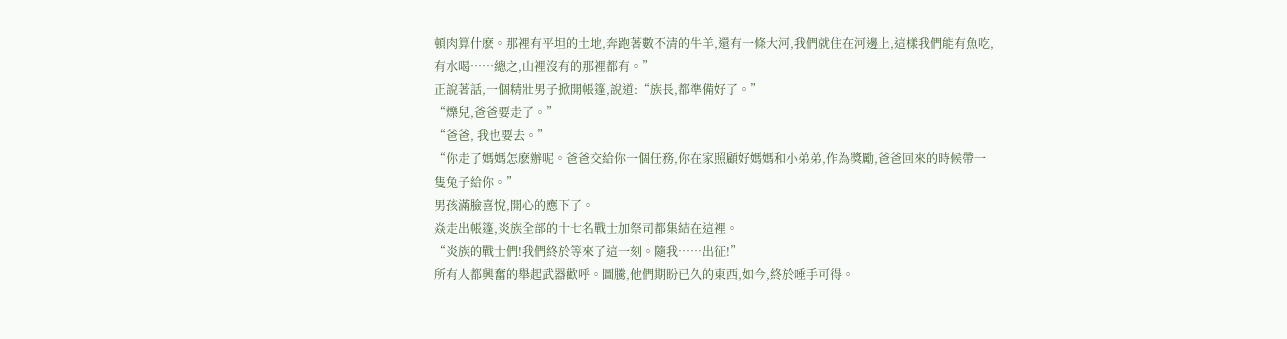頓肉算什麽。那裡有平坦的土地,奔跑著數不清的牛羊,還有一條大河,我們就住在河邊上,這樣我們能有魚吃,有水喝……總之,山裡沒有的那裡都有。”
正說著話,一個精壯男子掀開帳篷,說道:“族長,都準備好了。”
“爍兒,爸爸要走了。”
“爸爸, 我也要去。”
“你走了媽媽怎麽辦呢。爸爸交給你一個任務,你在家照顧好媽媽和小弟弟,作為獎勵,爸爸回來的時候帶一隻兔子給你。”
男孩滿臉喜悅,開心的應下了。
焱走出帳篷,炎族全部的十七名戰士加祭司都集結在這裡。
“炎族的戰士們!我們終於等來了這一刻。隨我……出征!”
所有人都興奮的舉起武器歡呼。圖騰,他們期盼已久的東西,如今,終於唾手可得。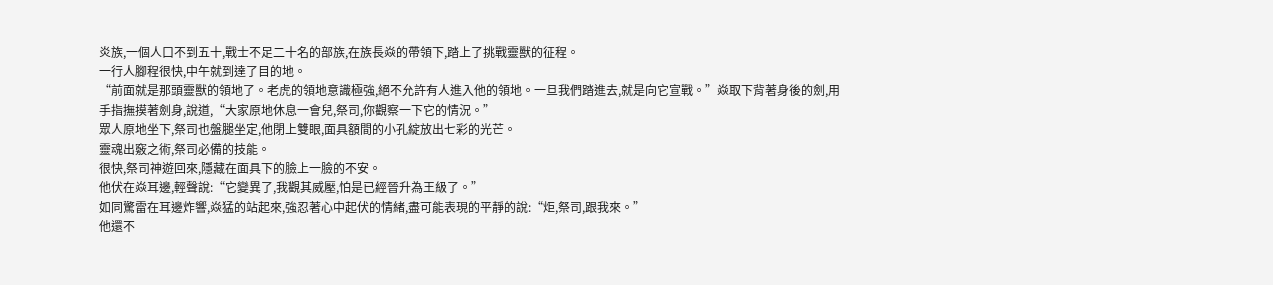炎族,一個人口不到五十,戰士不足二十名的部族,在族長焱的帶領下,踏上了挑戰靈獸的征程。
一行人腳程很快,中午就到達了目的地。
“前面就是那頭靈獸的領地了。老虎的領地意識極強,絕不允許有人進入他的領地。一旦我們踏進去,就是向它宣戰。”焱取下背著身後的劍,用手指撫摸著劍身,說道,“大家原地休息一會兒,祭司,你觀察一下它的情況。”
眾人原地坐下,祭司也盤腿坐定,他閉上雙眼,面具額間的小孔綻放出七彩的光芒。
靈魂出竅之術,祭司必備的技能。
很快,祭司神遊回來,隱藏在面具下的臉上一臉的不安。
他伏在焱耳邊,輕聲說:“它變異了,我觀其威壓,怕是已經晉升為王級了。”
如同驚雷在耳邊炸響,焱猛的站起來,強忍著心中起伏的情緒,盡可能表現的平靜的說:“炬,祭司,跟我來。”
他還不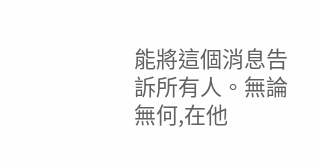能將這個消息告訴所有人。無論無何,在他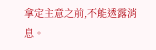拿定主意之前,不能透露消息。